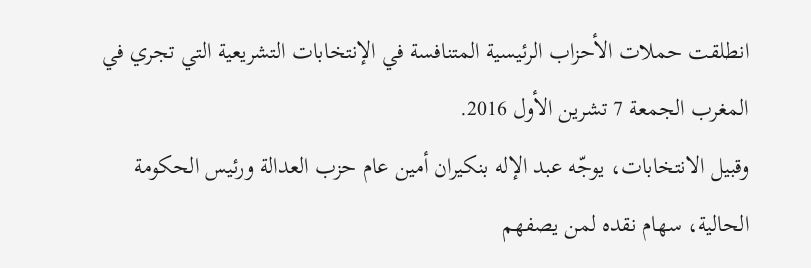انطلقت حملات الأحزاب الرئيسية المتنافسة في الإنتخابات التشريعية التي تجري في المغرب الجمعة 7 تشرين الأول 2016.
وقبيل الانتخابات، يوجّه عبد الإله بنكيران أمين عام حزب العدالة ورئيس الحكومة الحالية، سهام نقده لمن يصفهم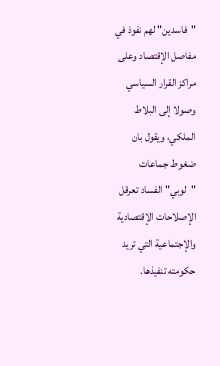"فاسدين" لهم نفوذ في مفاصل الإقتصاد وعلى مراكز القرار السياسي وصولا إلى البلاط الملكي، ويقول بان ضغوط جماعات "لوبي" الفساد تعرقل الإصلاحات الإقتصادية والإجتماعية التي تريد حكومته تنفيذها.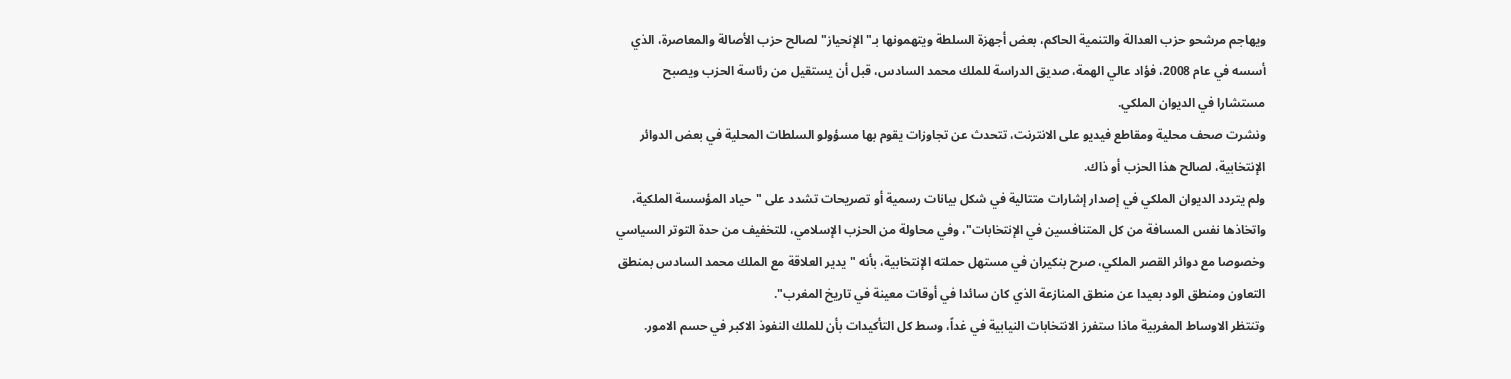ويهاجم مرشحو حزب العدالة والتنمية الحاكم، بعض أجهزة السلطة ويتهمونها بـ"الإنحياز" لصالح حزب الأصالة والمعاصرة، الذي أسسه في عام 2008، فؤاد عالي الهمة، صديق الدراسة للملك محمد السادس، قبل أن يستقيل من رئاسة الحزب ويصبح مستشارا في الديوان الملكي.
ونشرت صحف محلية ومقاطع فيديو على الانترنت، تتحدث عن تجاوزات يقوم بها مسؤولو السلطات المحلية في بعض الدوائر الإنتخابية، لصالح هذا الحزب أو ذاك.
ولم يتردد الديوان الملكي في إصدار إشارات متتالية في شكل بيانات رسمية أو تصريحات تشدد على "حياد المؤسسة الملكية، واتخاذها نفس المسافة من كل المتنافسين في الإنتخابات"، وفي محاولة من الحزب الإسلامي، للتخفيف من حدة التوتر السياسي وخصوصا مع دوائر القصر الملكي، صرح بنكيران في مستهل حملته الإنتخابية، بأنه "يدير العلاقة مع الملك محمد السادس بمنطق التعاون ومنطق الود بعيدا عن منطق المنازعة الذي كان سائدا في أوقات معينة في تاريخ المغرب".
وتنتظر الاوساط المغربية ماذا ستفرز الانتخابات النيابية في غداً، وسط كل التأكيدات بأن للملك النفوذ الاكبر في حسم الامور.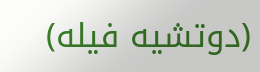(دوتشيه فيله)